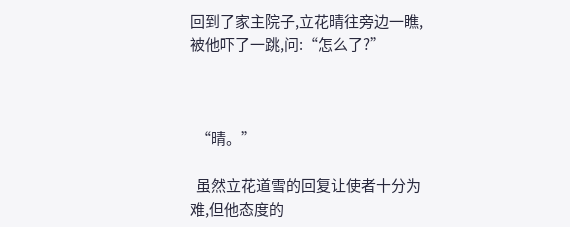回到了家主院子,立花晴往旁边一瞧,被他吓了一跳,问:“怎么了?”



  “晴。”

  虽然立花道雪的回复让使者十分为难,但他态度的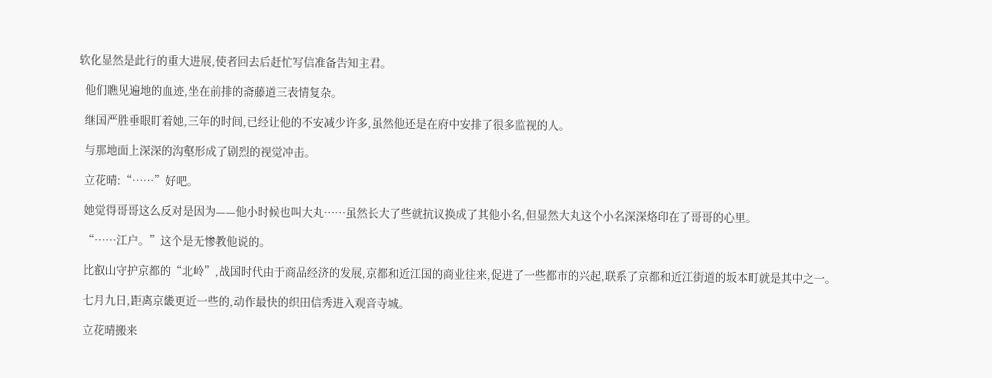软化显然是此行的重大进展,使者回去后赶忙写信准备告知主君。

  他们瞧见遍地的血迹,坐在前排的斋藤道三表情复杂。

  继国严胜垂眼盯着她,三年的时间,已经让他的不安减少许多,虽然他还是在府中安排了很多监视的人。

  与那地面上深深的沟壑形成了剧烈的视觉冲击。

  立花晴:“……”好吧。

  她觉得哥哥这么反对是因为——他小时候也叫大丸……虽然长大了些就抗议换成了其他小名,但显然大丸这个小名深深烙印在了哥哥的心里。

  “……江户。”这个是无惨教他说的。

  比叡山守护京都的“北岭”,战国时代由于商品经济的发展,京都和近江国的商业往来,促进了一些都市的兴起,联系了京都和近江街道的坂本町就是其中之一。

  七月九日,距离京畿更近一些的,动作最快的织田信秀进入观音寺城。

  立花晴搬来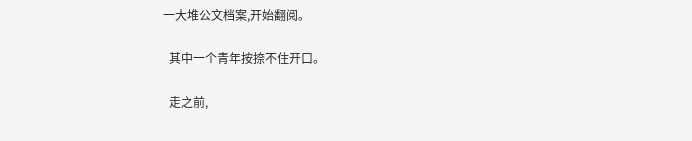一大堆公文档案,开始翻阅。

  其中一个青年按捺不住开口。

  走之前,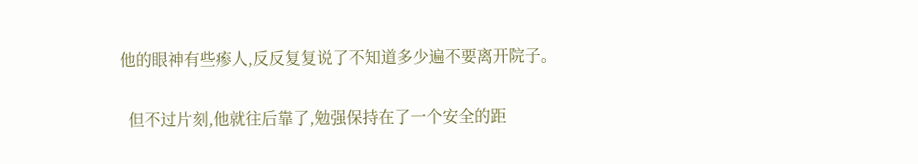他的眼神有些瘆人,反反复复说了不知道多少遍不要离开院子。

  但不过片刻,他就往后靠了,勉强保持在了一个安全的距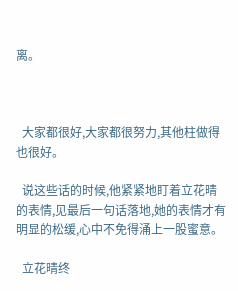离。



  大家都很好,大家都很努力,其他柱做得也很好。

  说这些话的时候,他紧紧地盯着立花晴的表情,见最后一句话落地,她的表情才有明显的松缓,心中不免得涌上一股蜜意。

  立花晴终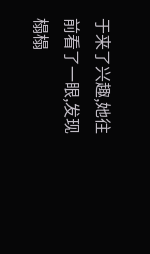于来了兴趣,她往前看了一眼,发现榻榻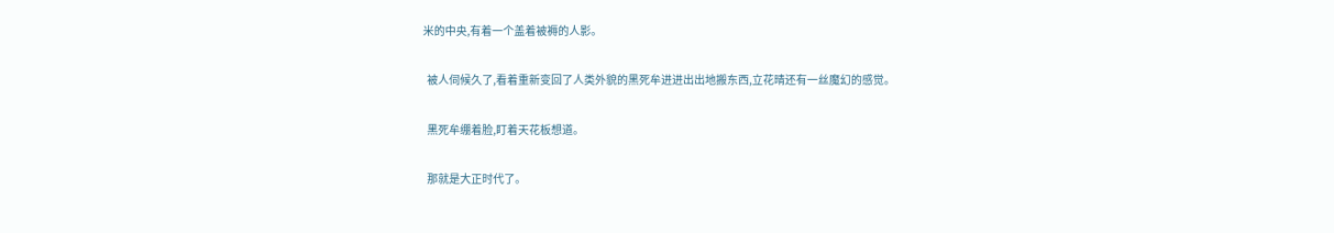米的中央,有着一个盖着被褥的人影。

  被人伺候久了,看着重新变回了人类外貌的黑死牟进进出出地搬东西,立花晴还有一丝魔幻的感觉。

  黑死牟绷着脸,盯着天花板想道。

  那就是大正时代了。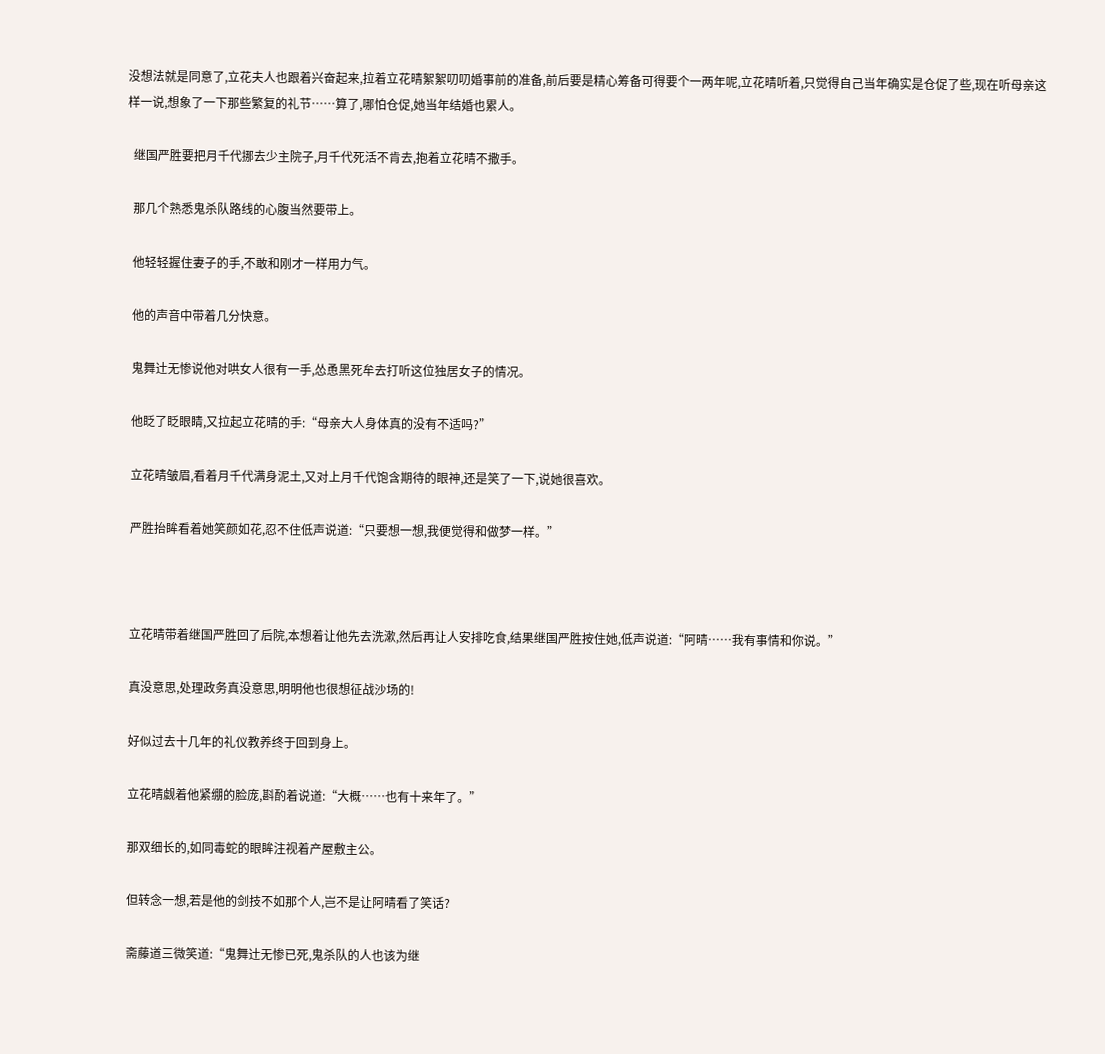没想法就是同意了,立花夫人也跟着兴奋起来,拉着立花晴絮絮叨叨婚事前的准备,前后要是精心筹备可得要个一两年呢,立花晴听着,只觉得自己当年确实是仓促了些,现在听母亲这样一说,想象了一下那些繁复的礼节……算了,哪怕仓促,她当年结婚也累人。

  继国严胜要把月千代挪去少主院子,月千代死活不肯去,抱着立花晴不撒手。

  那几个熟悉鬼杀队路线的心腹当然要带上。

  他轻轻握住妻子的手,不敢和刚才一样用力气。

  他的声音中带着几分快意。

  鬼舞辻无惨说他对哄女人很有一手,怂恿黑死牟去打听这位独居女子的情况。

  他眨了眨眼睛,又拉起立花晴的手:“母亲大人身体真的没有不适吗?”

  立花晴皱眉,看着月千代满身泥土,又对上月千代饱含期待的眼神,还是笑了一下,说她很喜欢。

  严胜抬眸看着她笑颜如花,忍不住低声说道:“只要想一想,我便觉得和做梦一样。”



  立花晴带着继国严胜回了后院,本想着让他先去洗漱,然后再让人安排吃食,结果继国严胜按住她,低声说道:“阿晴……我有事情和你说。”

  真没意思,处理政务真没意思,明明他也很想征战沙场的!

  好似过去十几年的礼仪教养终于回到身上。

  立花晴觑着他紧绷的脸庞,斟酌着说道:“大概……也有十来年了。”

  那双细长的,如同毒蛇的眼眸注视着产屋敷主公。

  但转念一想,若是他的剑技不如那个人,岂不是让阿晴看了笑话?

  斋藤道三微笑道:“鬼舞辻无惨已死,鬼杀队的人也该为继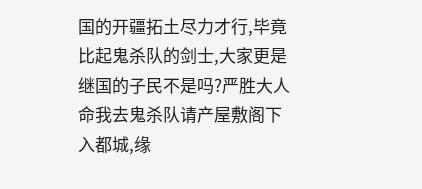国的开疆拓土尽力才行,毕竟比起鬼杀队的剑士,大家更是继国的子民不是吗?严胜大人命我去鬼杀队请产屋敷阁下入都城,缘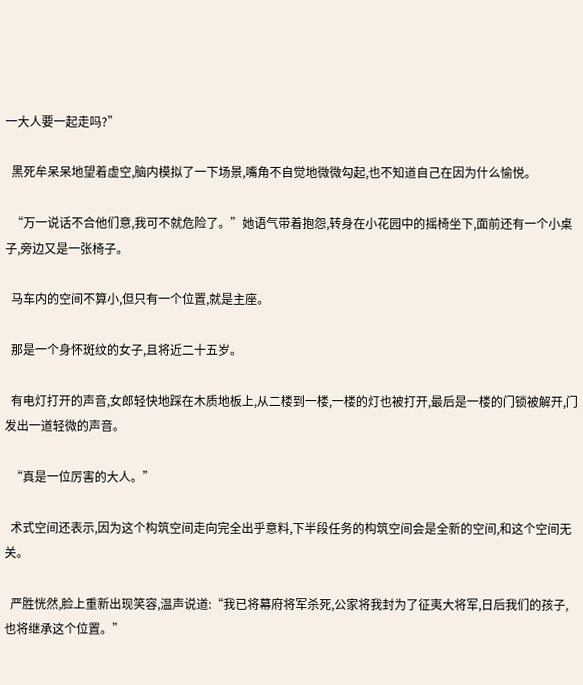一大人要一起走吗?”

  黑死牟呆呆地望着虚空,脑内模拟了一下场景,嘴角不自觉地微微勾起,也不知道自己在因为什么愉悦。

  “万一说话不合他们意,我可不就危险了。”她语气带着抱怨,转身在小花园中的摇椅坐下,面前还有一个小桌子,旁边又是一张椅子。

  马车内的空间不算小,但只有一个位置,就是主座。

  那是一个身怀斑纹的女子,且将近二十五岁。

  有电灯打开的声音,女郎轻快地踩在木质地板上,从二楼到一楼,一楼的灯也被打开,最后是一楼的门锁被解开,门发出一道轻微的声音。

  “真是一位厉害的大人。”

  术式空间还表示,因为这个构筑空间走向完全出乎意料,下半段任务的构筑空间会是全新的空间,和这个空间无关。

  严胜恍然,脸上重新出现笑容,温声说道:“我已将幕府将军杀死,公家将我封为了征夷大将军,日后我们的孩子,也将继承这个位置。”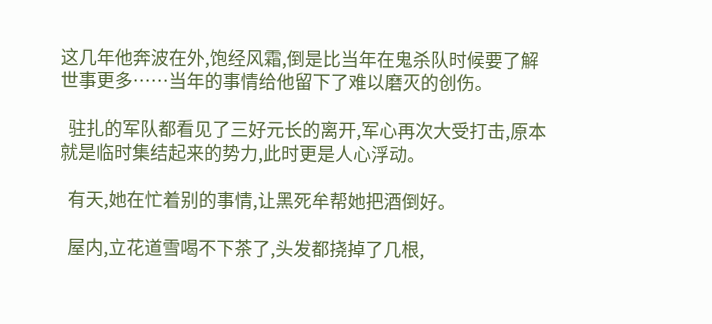这几年他奔波在外,饱经风霜,倒是比当年在鬼杀队时候要了解世事更多……当年的事情给他留下了难以磨灭的创伤。

  驻扎的军队都看见了三好元长的离开,军心再次大受打击,原本就是临时集结起来的势力,此时更是人心浮动。

  有天,她在忙着别的事情,让黑死牟帮她把酒倒好。

  屋内,立花道雪喝不下茶了,头发都挠掉了几根,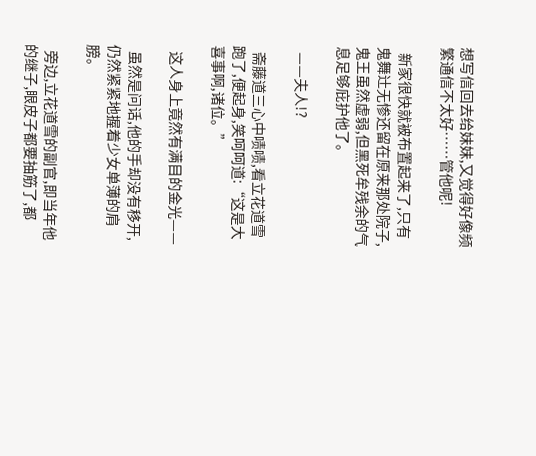想写信回去给妹妹,又觉得好像频繁通信不太好……管他呢!

  新家很快就被布置起来了,只有鬼舞辻无惨还留在原来那处院子,鬼王虽然虚弱,但黑死牟残余的气息足够庇护他了。

  ——夫人!?

  斋藤道三心中啧啧,看立花道雪跑了,便起身,笑呵呵道:“这是大喜事啊,诸位。”

  这人身上竟然有满目的金光——

  虽然是问话,他的手却没有移开,仍然紧紧地握着少女单薄的肩膀。

  旁边,立花道雪的副官,即当年他的继子,眼皮子都要抽筋了,都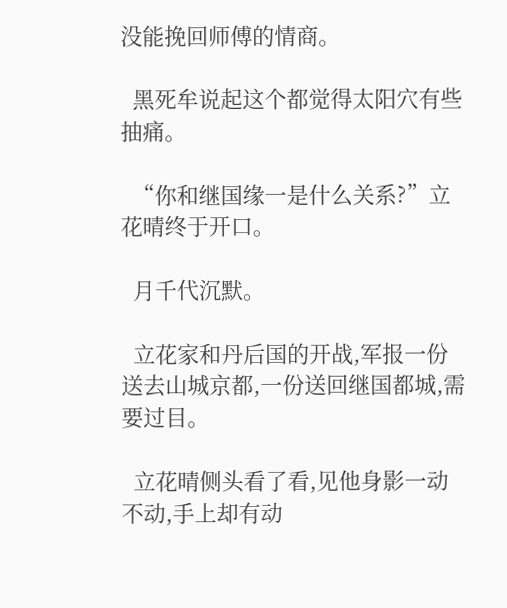没能挽回师傅的情商。

  黑死牟说起这个都觉得太阳穴有些抽痛。

  “你和继国缘一是什么关系?”立花晴终于开口。

  月千代沉默。

  立花家和丹后国的开战,军报一份送去山城京都,一份送回继国都城,需要过目。

  立花晴侧头看了看,见他身影一动不动,手上却有动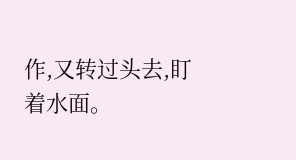作,又转过头去,盯着水面。